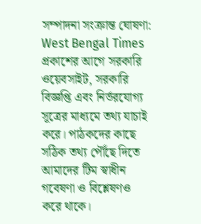সম্পাদনা সংক্রান্ত ঘোষণা: West Bengal Times প্রকাশের আগে সরকারি ওয়েবসাইট, সরকারি বিজ্ঞপ্তি এবং নির্ভরযোগ্য সূত্রের মাধ্যমে তথ্য যাচাই করে। পাঠকদের কাছে সঠিক তথ্য পৌঁছে দিতে আমাদের টিম স্বাধীন গবেষণা ও বিশ্লেষণও করে থাকে।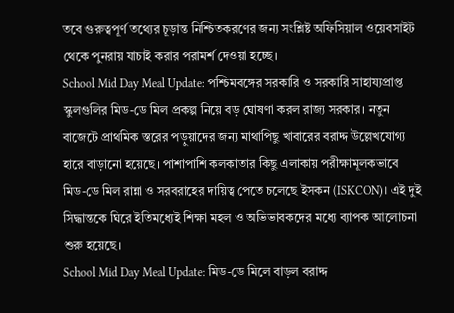তবে গুরুত্বপূর্ণ তথ্যের চূড়ান্ত নিশ্চিতকরণের জন্য সংশ্লিষ্ট অফিসিয়াল ওয়েবসাইট থেকে পুনরায় যাচাই করার পরামর্শ দেওয়া হচ্ছে।
School Mid Day Meal Update: পশ্চিমবঙ্গের সরকারি ও সরকারি সাহায্যপ্রাপ্ত স্কুলগুলির মিড-ডে মিল প্রকল্প নিয়ে বড় ঘোষণা করল রাজ্য সরকার। নতুন বাজেটে প্রাথমিক স্তরের পড়ুয়াদের জন্য মাথাপিছু খাবারের বরাদ্দ উল্লেখযোগ্য হারে বাড়ানো হয়েছে। পাশাপাশি কলকাতার কিছু এলাকায় পরীক্ষামূলকভাবে মিড-ডে মিল রান্না ও সরবরাহের দায়িত্ব পেতে চলেছে ইসকন (ISKCON)। এই দুই সিদ্ধান্তকে ঘিরে ইতিমধ্যেই শিক্ষা মহল ও অভিভাবকদের মধ্যে ব্যাপক আলোচনা শুরু হয়েছে।
School Mid Day Meal Update: মিড-ডে মিলে বাড়ল বরাদ্দ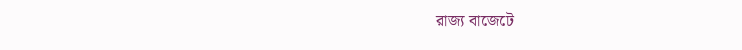রাজ্য বাজেটে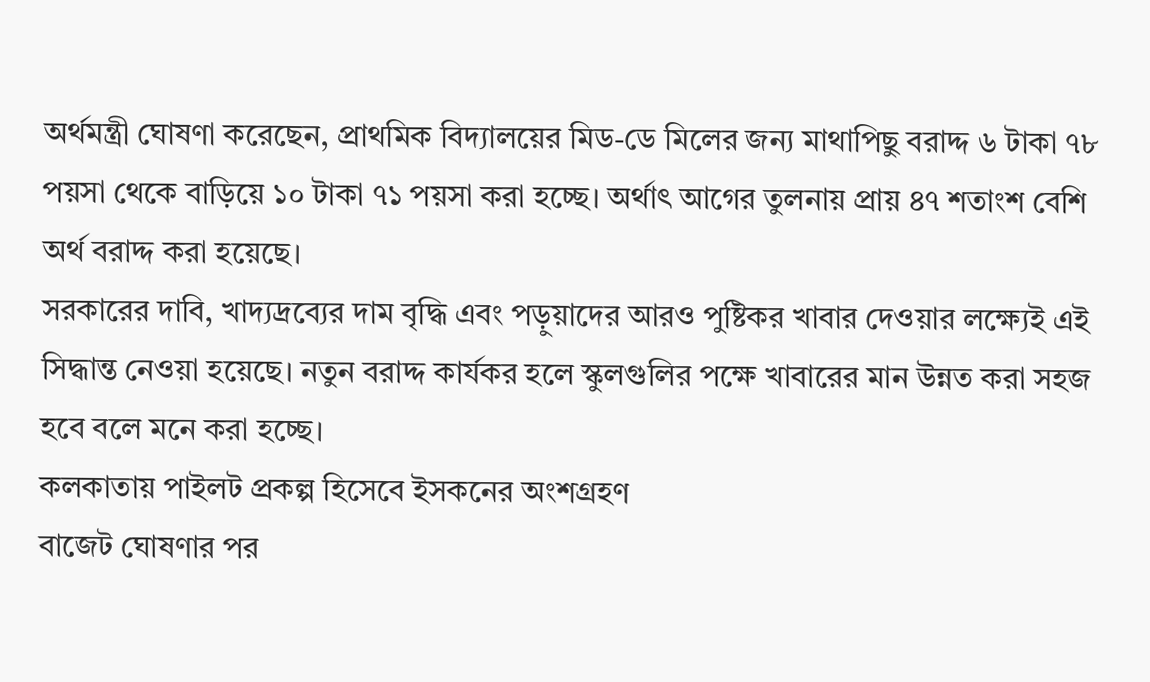অর্থমন্ত্রী ঘোষণা করেছেন, প্রাথমিক বিদ্যালয়ের মিড-ডে মিলের জন্য মাথাপিছু বরাদ্দ ৬ টাকা ৭৮ পয়সা থেকে বাড়িয়ে ১০ টাকা ৭১ পয়সা করা হচ্ছে। অর্থাৎ আগের তুলনায় প্রায় ৪৭ শতাংশ বেশি অর্থ বরাদ্দ করা হয়েছে।
সরকারের দাবি, খাদ্যদ্রব্যের দাম বৃদ্ধি এবং পড়ুয়াদের আরও পুষ্টিকর খাবার দেওয়ার লক্ষ্যেই এই সিদ্ধান্ত নেওয়া হয়েছে। নতুন বরাদ্দ কার্যকর হলে স্কুলগুলির পক্ষে খাবারের মান উন্নত করা সহজ হবে বলে মনে করা হচ্ছে।
কলকাতায় পাইলট প্রকল্প হিসেবে ইসকনের অংশগ্রহণ
বাজেট ঘোষণার পর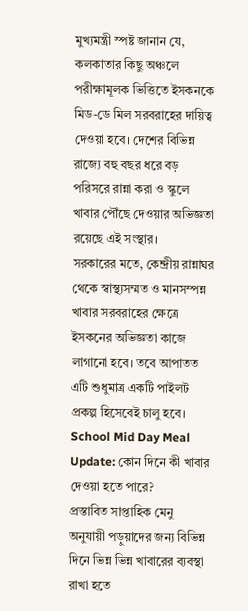মুখ্যমন্ত্রী স্পষ্ট জানান যে, কলকাতার কিছু অঞ্চলে পরীক্ষামূলক ভিত্তিতে ইসকনকে মিড-ডে মিল সরবরাহের দায়িত্ব দেওয়া হবে। দেশের বিভিন্ন রাজ্যে বহু বছর ধরে বড় পরিসরে রান্না করা ও স্কুলে খাবার পৌঁছে দেওয়ার অভিজ্ঞতা রয়েছে এই সংস্থার।
সরকারের মতে, কেন্দ্রীয় রান্নাঘর থেকে স্বাস্থ্যসম্মত ও মানসম্পন্ন খাবার সরবরাহের ক্ষেত্রে ইসকনের অভিজ্ঞতা কাজে লাগানো হবে। তবে আপাতত এটি শুধুমাত্র একটি পাইলট প্রকল্প হিসেবেই চালু হবে।
School Mid Day Meal Update: কোন দিনে কী খাবার দেওয়া হতে পারে?
প্রস্তাবিত সাপ্তাহিক মেনু অনুযায়ী পড়ুয়াদের জন্য বিভিন্ন দিনে ভিন্ন ভিন্ন খাবারের ব্যবস্থা রাখা হতে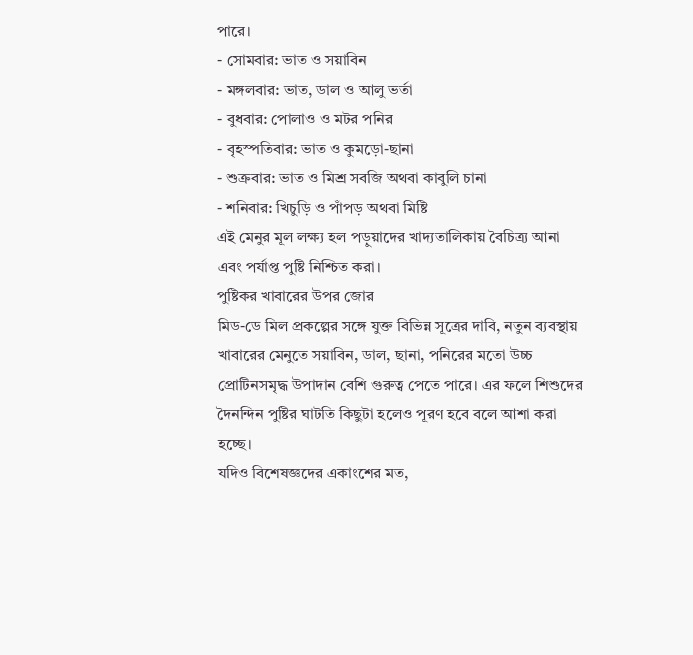পারে।
- সোমবার: ভাত ও সয়াবিন
- মঙ্গলবার: ভাত, ডাল ও আলু ভর্তা
- বুধবার: পোলাও ও মটর পনির
- বৃহস্পতিবার: ভাত ও কুমড়ো-ছানা
- শুক্রবার: ভাত ও মিশ্র সবজি অথবা কাবুলি চানা
- শনিবার: খিচুড়ি ও পাঁপড় অথবা মিষ্টি
এই মেনুর মূল লক্ষ্য হল পড়ুয়াদের খাদ্যতালিকায় বৈচিত্র্য আনা এবং পর্যাপ্ত পুষ্টি নিশ্চিত করা।
পুষ্টিকর খাবারের উপর জোর
মিড-ডে মিল প্রকল্পের সঙ্গে যুক্ত বিভিন্ন সূত্রের দাবি, নতুন ব্যবস্থায় খাবারের মেনুতে সয়াবিন, ডাল, ছানা, পনিরের মতো উচ্চ প্রোটিনসমৃদ্ধ উপাদান বেশি গুরুত্ব পেতে পারে। এর ফলে শিশুদের দৈনন্দিন পুষ্টির ঘাটতি কিছুটা হলেও পূরণ হবে বলে আশা করা হচ্ছে।
যদিও বিশেষজ্ঞদের একাংশের মত,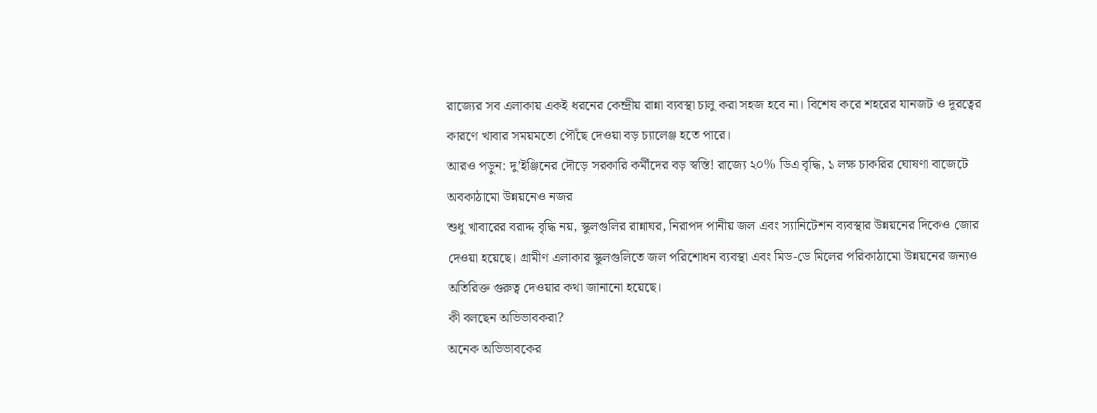রাজ্যের সব এলাকায় একই ধরনের কেন্দ্রীয় রান্না ব্যবস্থা চালু করা সহজ হবে না। বিশেষ করে শহরের যানজট ও দূরত্বের কারণে খাবার সময়মতো পৌঁছে দেওয়া বড় চ্যালেঞ্জ হতে পারে।
আরও পড়ুন: দু’ইঞ্জিনের দৌড়ে সরকারি কর্মীদের বড় স্বস্তি! রাজ্যে ২০% ডিএ বৃদ্ধি, ১ লক্ষ চাকরির ঘোষণা বাজেটে
অবকাঠামো উন্নয়নেও নজর
শুধু খাবারের বরাদ্দ বৃদ্ধি নয়, স্কুলগুলির রান্নাঘর, নিরাপদ পানীয় জল এবং স্যানিটেশন ব্যবস্থার উন্নয়নের দিকেও জোর দেওয়া হয়েছে। গ্রামীণ এলাকার স্কুলগুলিতে জল পরিশোধন ব্যবস্থা এবং মিড-ডে মিলের পরিকাঠামো উন্নয়নের জন্যও অতিরিক্ত গুরুত্ব দেওয়ার কথা জানানো হয়েছে।
কী বলছেন অভিভাবকরা?
অনেক অভিভাবকের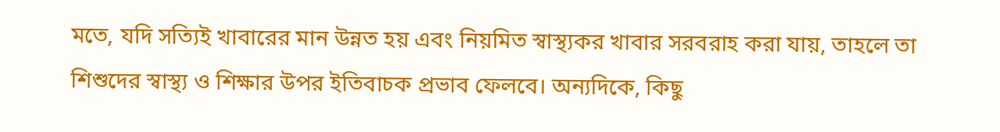মতে, যদি সত্যিই খাবারের মান উন্নত হয় এবং নিয়মিত স্বাস্থ্যকর খাবার সরবরাহ করা যায়, তাহলে তা শিশুদের স্বাস্থ্য ও শিক্ষার উপর ইতিবাচক প্রভাব ফেলবে। অন্যদিকে, কিছু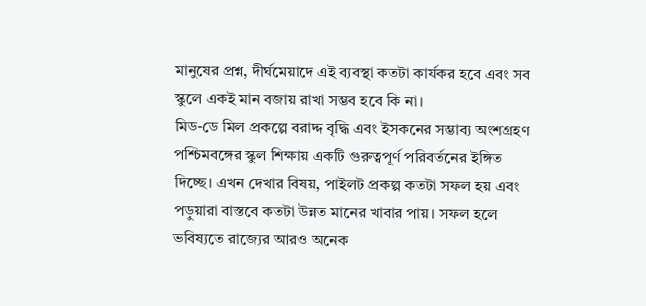মানুষের প্রশ্ন, দীর্ঘমেয়াদে এই ব্যবস্থা কতটা কার্যকর হবে এবং সব স্কুলে একই মান বজায় রাখা সম্ভব হবে কি না।
মিড-ডে মিল প্রকল্পে বরাদ্দ বৃদ্ধি এবং ইসকনের সম্ভাব্য অংশগ্রহণ পশ্চিমবঙ্গের স্কুল শিক্ষায় একটি গুরুত্বপূর্ণ পরিবর্তনের ইঙ্গিত দিচ্ছে। এখন দেখার বিষয়, পাইলট প্রকল্প কতটা সফল হয় এবং পড়ুয়ারা বাস্তবে কতটা উন্নত মানের খাবার পায়। সফল হলে ভবিষ্যতে রাজ্যের আরও অনেক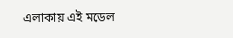এলাকায় এই মডেল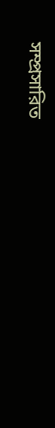সম্প্রসারিত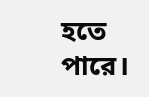হতে পারে।